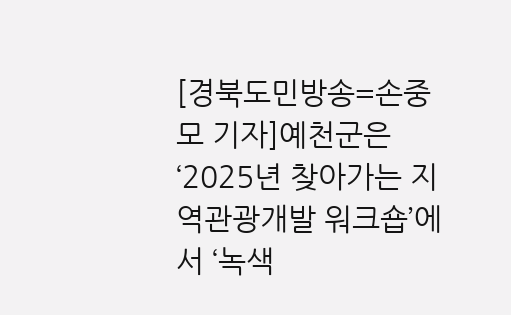[경북도민방송=손중모 기자]예천군은 ‘2025년 찾아가는 지역관광개발 워크숍’에서 ‘녹색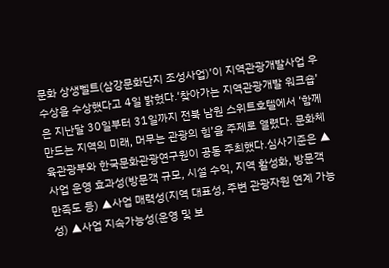문화 상생벨트(삼강문화단지 조성사업)’이 지역관광개발사업 우수상을 수상했다고 4일 밝혔다.‘찾아가는 지역관광개발 워크숍’은 지난달 30일부터 31일까지 전북 남원 스위트호텔에서 ‘함께 만드는 지역의 미래, 머무는 관광의 힘’을 주제로 열렸다. 문화체육관광부와 한국문화관광연구원이 공동 주최했다.심사기준은 ▲사업 운영 효과성(방문객 규모, 시설 수익, 지역 활성화, 방문객 만족도 등) ▲사업 매력성(지역 대표성, 주변 관광자원 연계 가능성) ▲사업 지속가능성(운영 및 보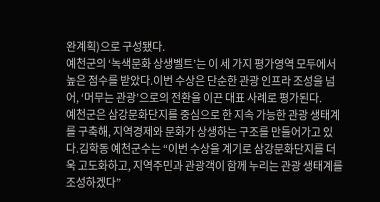완계획)으로 구성됐다.
예천군의 ‘녹색문화 상생벨트’는 이 세 가지 평가영역 모두에서 높은 점수를 받았다.이번 수상은 단순한 관광 인프라 조성을 넘어, ‘머무는 관광’으로의 전환을 이끈 대표 사례로 평가된다.
예천군은 삼강문화단지를 중심으로 한 지속 가능한 관광 생태계를 구축해, 지역경제와 문화가 상생하는 구조를 만들어가고 있다.김학동 예천군수는 “이번 수상을 계기로 삼강문화단지를 더욱 고도화하고, 지역주민과 관광객이 함께 누리는 관광 생태계를 조성하겠다”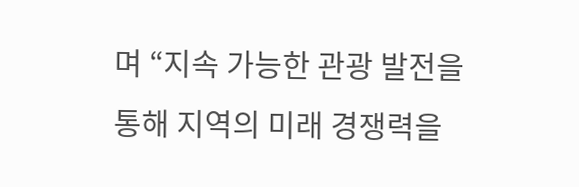며 “지속 가능한 관광 발전을 통해 지역의 미래 경쟁력을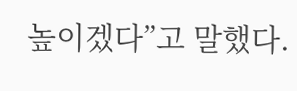높이겠다”고 말했다.